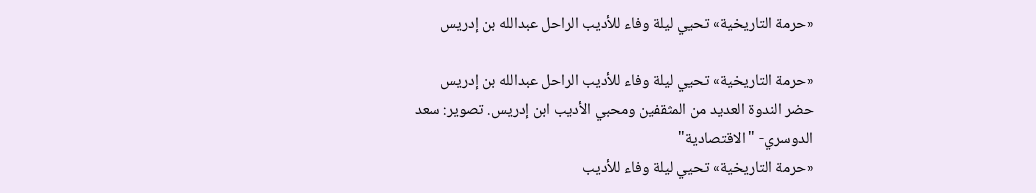«حرمة التاريخية» تحيي ليلة وفاء للأديب الراحل عبدالله بن إدريس

«حرمة التاريخية» تحيي ليلة وفاء للأديب الراحل عبدالله بن إدريس
حضر الندوة العديد من المثقفين ومحبي الأديب ابن إدريس. تصوير: سعد الدوسري- "الاقتصادية"
«حرمة التاريخية» تحيي ليلة وفاء للأديب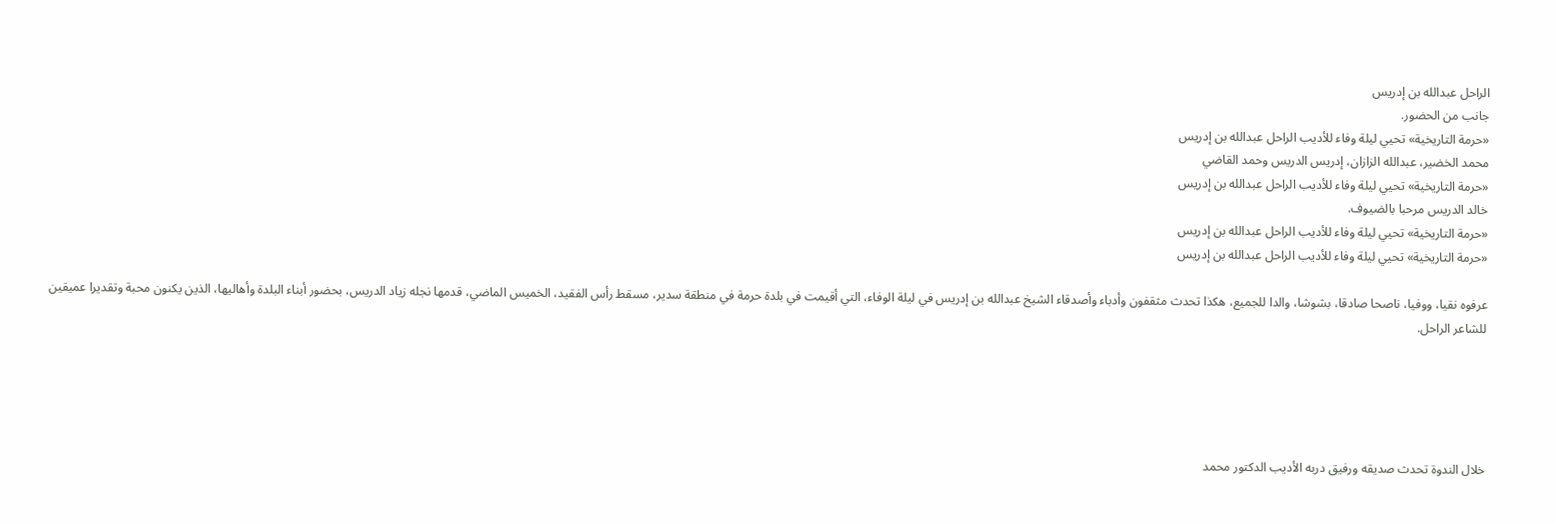الراحل عبدالله بن إدريس
جانب من الحضور.
«حرمة التاريخية» تحيي ليلة وفاء للأديب الراحل عبدالله بن إدريس
محمد الخضير، عبدالله الزازان، إدريس الدريس وحمد القاضي
«حرمة التاريخية» تحيي ليلة وفاء للأديب الراحل عبدالله بن إدريس
خالد الدريس مرحبا بالضيوف.
«حرمة التاريخية» تحيي ليلة وفاء للأديب الراحل عبدالله بن إدريس
«حرمة التاريخية» تحيي ليلة وفاء للأديب الراحل عبدالله بن إدريس

عرفوه نقيا، ووفيا، ناصحا صادقا، بشوشا، والدا للجميع، هكذا تحدث مثقفون وأدباء وأصدقاء الشيخ عبدالله بن إدريس في ليلة الوفاء، التي أقيمت في بلدة حرمة في منطقة سدير، مسقط رأس الفقيد، الخميس الماضي، قدمها نجله زياد الدريس، بحضور أبناء البلدة وأهاليها، الذين يكنون محبة وتقديرا عميقين للشاعر الراحل.





خلال الندوة تحدث صديقه ورفيق دربه الأديب الدكتور محمد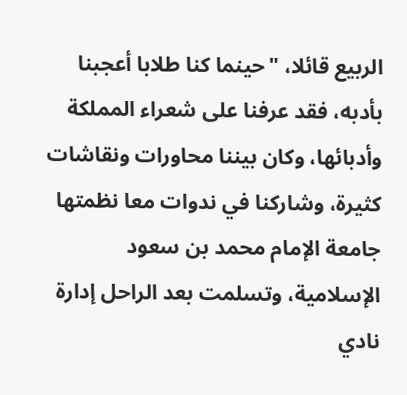الربيع قائلا، "حينما كنا طلابا أعجبنا بأدبه، فقد عرفنا على شعراء المملكة وأدبائها، وكان بيننا محاورات ونقاشات كثيرة، وشاركنا في ندوات معا نظمتها جامعة الإمام محمد بن سعود الإسلامية، وتسلمت بعد الراحل إدارة نادي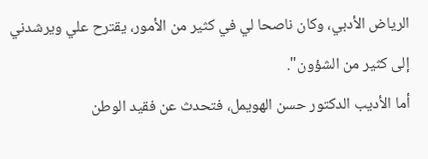الرياض الأدبي، وكان ناصحا لي في كثير من الأمور، يقترح علي ويرشدني إلى كثير من الشؤون".
أما الأديب الدكتور حسن الهويمل، فتحدث عن فقيد الوطن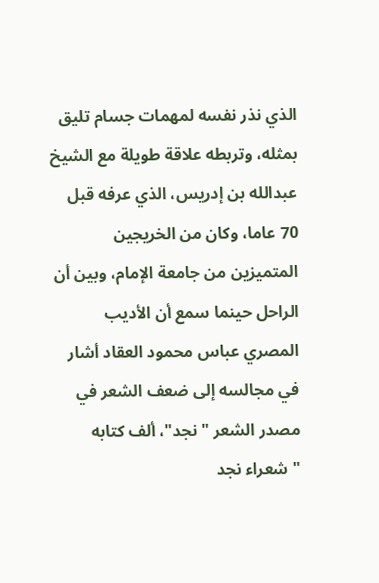الذي نذر نفسه لمهمات جسام تليق بمثله، وتربطه علاقة طويلة مع الشيخ عبدالله بن إدريس، الذي عرفه قبل 70 عاما، وكان من الخريجين المتميزين من جامعة الإمام، وبين أن الراحل حينما سمع أن الأديب المصري عباس محمود العقاد أشار في مجالسه إلى ضعف الشعر في مصدر الشعر "نجد"، ألف كتابه "شعراء نجد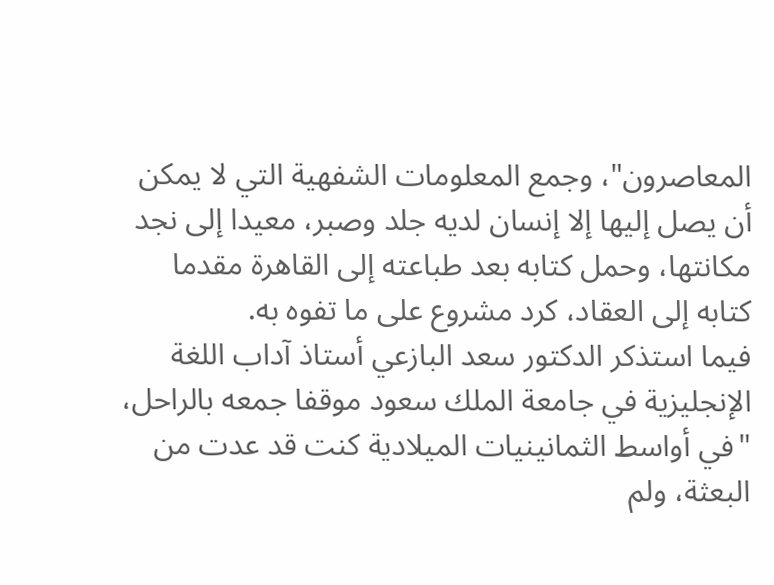المعاصرون"، وجمع المعلومات الشفهية التي لا يمكن أن يصل إليها إلا إنسان لديه جلد وصبر، معيدا إلى نجد مكانتها، وحمل كتابه بعد طباعته إلى القاهرة مقدما كتابه إلى العقاد، كرد مشروع على ما تفوه به.
فيما استذكر الدكتور سعد البازعي أستاذ آداب اللغة الإنجليزية في جامعة الملك سعود موقفا جمعه بالراحل، "في أواسط الثمانينيات الميلادية كنت قد عدت من البعثة، ولم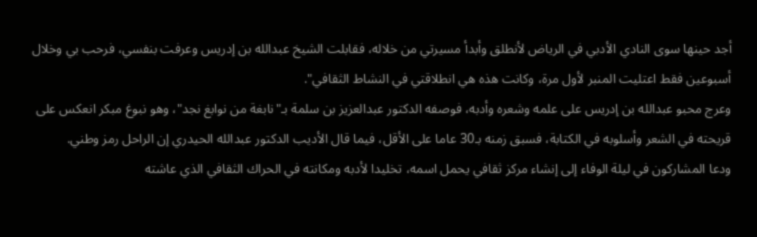أجد حينها سوى النادي الأدبي في الرياض لأنطلق وأبدأ مسيرتي من خلاله، فقابلت الشيخ عبدالله بن إدريس وعرفت بنفسي، فرحب بي وخلال أسبوعين فقط اعتليت المنبر لأول مرة، وكانت هذه هي انطلاقتي في النشاط الثقافي".
وعرج محبو عبدالله بن إدريس على علمه وشعره وأدبه، فوصفه الدكتور عبدالعزيز بن سلمة بـ"نابغة من نوابغ نجد"، وهو نبوغ مبكر انعكس على قريحته في الشعر وأسلوبه في الكتابة، فسبق زمنه بـ30 عاما على الأقل، فيما قال الأديب الدكتور عبدالله الحيدري إن الراحل رمز وطني.
ودعا المشاركون في ليلة الوفاء إلى إنشاء مركز ثقافي يحمل اسمه، تخليدا لأدبه ومكانته في الحراك الثقافي الذي عاشته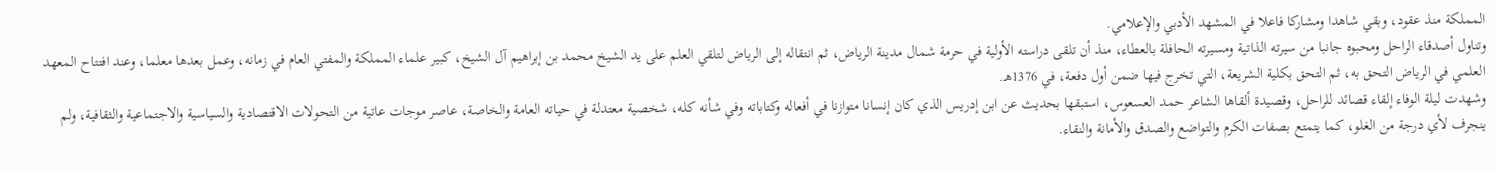المملكة منذ عقود، وبقي شاهدا ومشاركا فاعلا في المشهد الأدبي والإعلامي.
وتناول أصدقاء الراحل ومحبوه جانبا من سيرته الذاتية ومسيرته الحافلة بالعطاء، منذ أن تلقى دراسته الأولية في حرمة شمال مدينة الرياض، ثم انتقاله إلى الرياض لتلقي العلم على يد الشيخ محمد بن إبراهيم آل الشيخ، كبير علماء المملكة والمفتي العام في زمانه، وعمل بعدها معلما، وعند افتتاح المعهد العلمي في الرياض التحق به، ثم التحق بكلية الشريعة، التي تخرج فيها ضمن أول دفعة، في 1376هـ.
وشهدت ليلة الوفاء إلقاء قصائد للراحل، وقصيدة ألقاها الشاعر حمد العسعوس، استبقها بحديث عن ابن إدريس الذي كان إنسانا متوازنا في أفعاله وكتاباته وفي شأنه كله، شخصية معتدلة في حياته العامة والخاصة، عاصر موجات عاتية من التحولات الاقتصادية والسياسية والاجتماعية والثقافية، ولم ينجرف لأي درجة من الغلو، كما يتمتع بصفات الكرم والتواضع والصدق والأمانة والنقاء.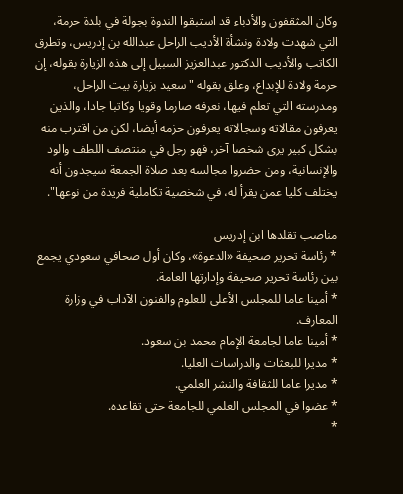وكان المثقفون والأدباء قد استبقوا الندوة بجولة في بلدة حرمة، التي شهدت ولادة ونشأة الأديب الراحل عبدالله بن إدريس، وتطرق الكاتب والأديب الدكتور عبدالعزيز السبيل إلى هذه الزيارة بقوله، إن حرمة ولادة للإبداع، وعلق بقوله "سعيد بزيارة بيت الراحل، ومدرسته التي تعلم فيها، نعرفه صارما وقويا وكاتبا جادا، والذين يعرفون مقالاته وسجالاته يعرفون حزمه أيضا، لكن من اقترب منه بشكل كبير يرى شخصا آخر، فهو رجل في منتصف اللطف والود والإنسانية، ومن حضروا مجالسه بعد صلاة الجمعة سيجدون أنه يختلف كليا عمن يقرأ له، في شخصية تكاملية فريدة من نوعها".

مناصب تقلدها ابن إدريس
* رئاسة تحرير صحيفة «الدعوة»، وكان أول صحافي سعودي يجمع بين رئاسة تحرير صحيفة وإدارتها العامة.
* أمينا عاما للمجلس الأعلى للعلوم والفنون الآداب في وزارة المعارف.
* أمينا عاما لجامعة الإمام محمد بن سعود.
* مديرا للبعثات والدراسات العليا.
* مديرا عاما للثقافة والنشر العلمي.
* عضوا في المجلس العلمي للجامعة حتى تقاعده.
*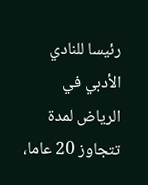رئيسا للنادي الأدبي في الرياض لمدة تتجاوز 20 عاما،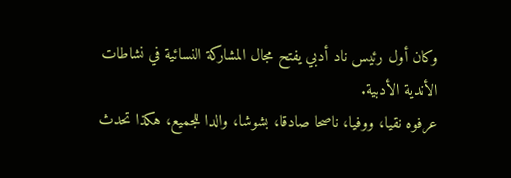وكان أول رئيس ناد أدبي يفتح مجال المشاركة النسائية في نشاطات الأندية الأدبية.
عرفوه نقيا، ووفيا، ناصحا صادقا، بشوشا، والدا للجميع، هكذا تحدث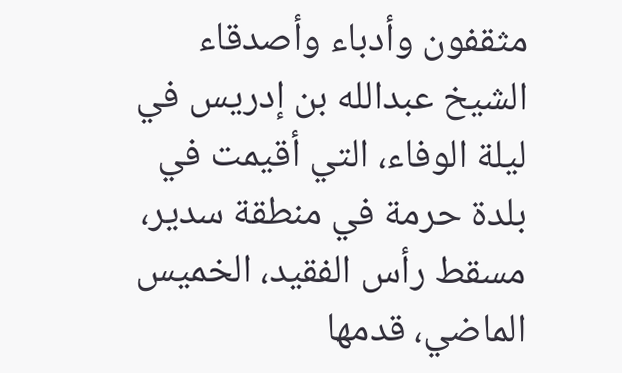مثقفون وأدباء وأصدقاء الشيخ عبدالله بن إدريس في ليلة الوفاء، التي أقيمت في بلدة حرمة في منطقة سدير، مسقط رأس الفقيد، الخميس الماضي، قدمها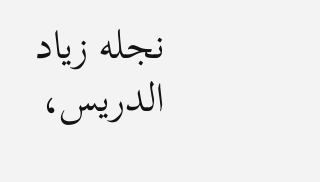نجله زياد الدريس،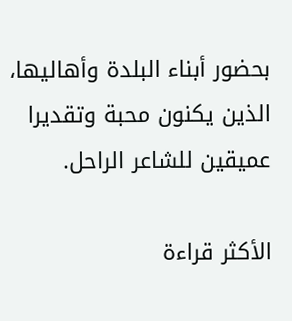بحضور أبناء البلدة وأهاليها، الذين يكنون محبة وتقديرا عميقين للشاعر الراحل.

الأكثر قراءة